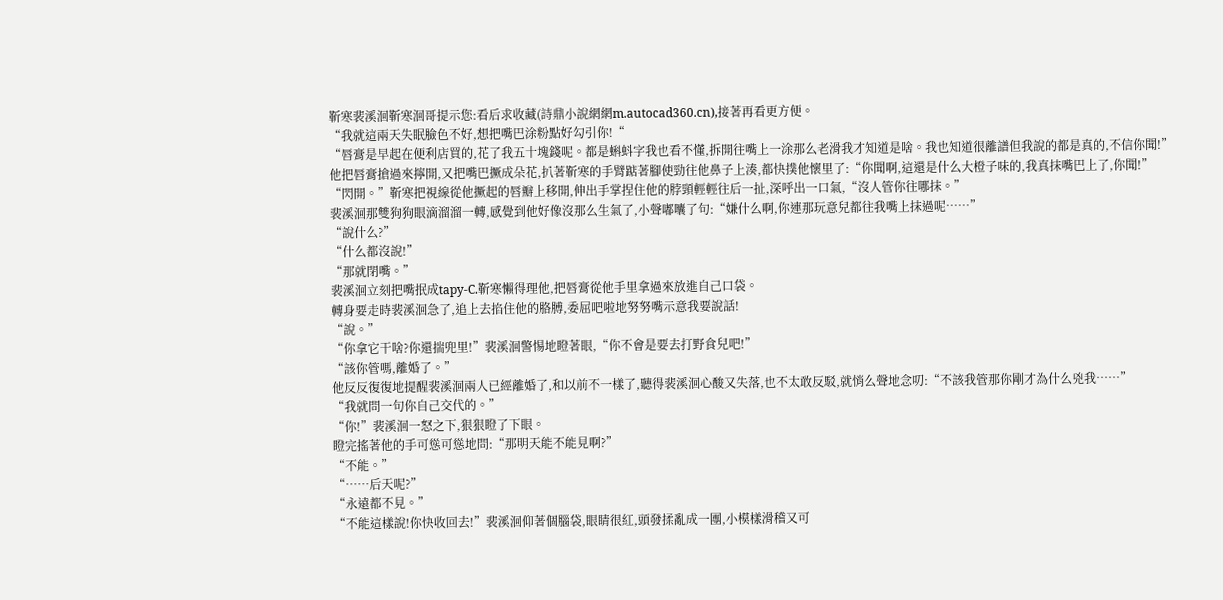靳寒裴溪洄靳寒洄哥提示您:看后求收藏(詩鼎小說網網m.autocad360.cn),接著再看更方便。
“我就這兩天失眠臉色不好,想把嘴巴涂粉點好勾引你!“
“唇膏是早起在便利店買的,花了我五十塊錢呢。都是蝌蚪字我也看不懂,拆開往嘴上一涂那么老滑我才知道是啥。我也知道很離譜但我說的都是真的,不信你聞!”
他把唇膏搶過來擰開,又把嘴巴撅成朵花,扒著靳寒的手臂踮著腳使勁往他鼻子上湊,都快撲他懷里了:“你聞啊,這還是什么大橙子味的,我真抹嘴巴上了,你聞!”
“閃開。”靳寒把視線從他撅起的唇瓣上移開,伸出手掌捏住他的脖頸輕輕往后一扯,深呼出一口氣,“沒人管你往哪抹。”
裴溪洄那雙狗狗眼滴溜溜一轉,感覺到他好像沒那么生氣了,小聲嘟囔了句:“嫌什么啊,你連那玩意兒都往我嘴上抹過呢……”
“說什么?”
“什么都沒說!”
“那就閉嘴。”
裴溪洄立刻把嘴抿成tapy-C.靳寒懶得理他,把唇膏從他手里拿過來放進自己口袋。
轉身要走時裴溪洄急了,追上去掐住他的胳膊,委屈吧啦地努努嘴示意我要說話!
“說。”
“你拿它干啥?你還揣兜里!”裴溪洄警惕地瞪著眼,“你不會是要去打野食兒吧!”
“該你管嗎,離婚了。”
他反反復復地提醒裴溪洄兩人已經離婚了,和以前不一樣了,聽得裴溪洄心酸又失落,也不太敢反駁,就悄么聲地念叨:“不該我管那你剛才為什么兇我……”
“我就問一句你自己交代的。”
“你!”裴溪洄一怒之下,狠狠瞪了下眼。
瞪完搖著他的手可慫可慫地問:“那明天能不能見啊?”
“不能。”
“……后天呢?”
“永遠都不見。”
“不能這樣說!你快收回去!”裴溪洄仰著個腦袋,眼睛很紅,頭發揉亂成一團,小模樣滑稽又可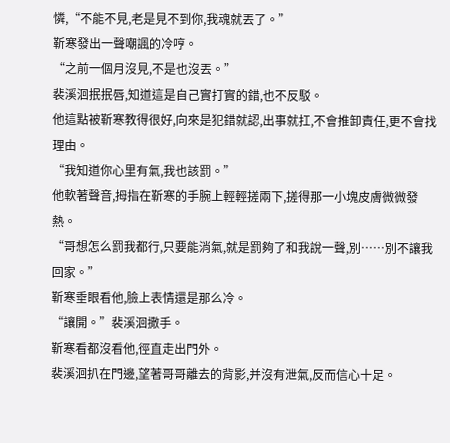憐,“不能不見,老是見不到你,我魂就丟了。”
靳寒發出一聲嘲諷的冷哼。
“之前一個月沒見,不是也沒丟。”
裴溪洄抿抿唇,知道這是自己實打實的錯,也不反駁。
他這點被靳寒教得很好,向來是犯錯就認,出事就扛,不會推卸責任,更不會找理由。
“我知道你心里有氣,我也該罰。”
他軟著聲音,拇指在靳寒的手腕上輕輕搓兩下,搓得那一小塊皮膚微微發熱。
“哥想怎么罰我都行,只要能消氣,就是罰夠了和我說一聲,別……別不讓我回家。”
靳寒垂眼看他,臉上表情還是那么冷。
“讓開。”裴溪洄撒手。
靳寒看都沒看他,徑直走出門外。
裴溪洄扒在門邊,望著哥哥離去的背影,并沒有泄氣,反而信心十足。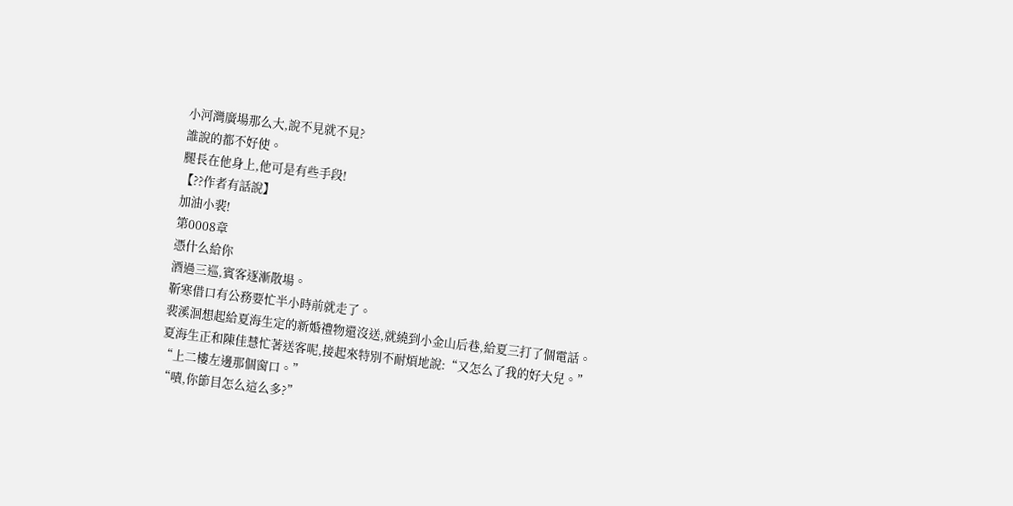小河灣廣場那么大,說不見就不見?
誰說的都不好使。
腿長在他身上,他可是有些手段!
【??作者有話說】
加油小裴!
第0008章
憑什么給你
酒過三巡,賓客逐漸散場。
靳寒借口有公務要忙半小時前就走了。
裴溪洄想起給夏海生定的新婚禮物還沒送,就繞到小金山后巷,給夏三打了個電話。
夏海生正和陳佳慧忙著送客呢,接起來特別不耐煩地說:“又怎么了我的好大兒。”
“上二樓左邊那個窗口。”
“嘖,你節目怎么這么多?”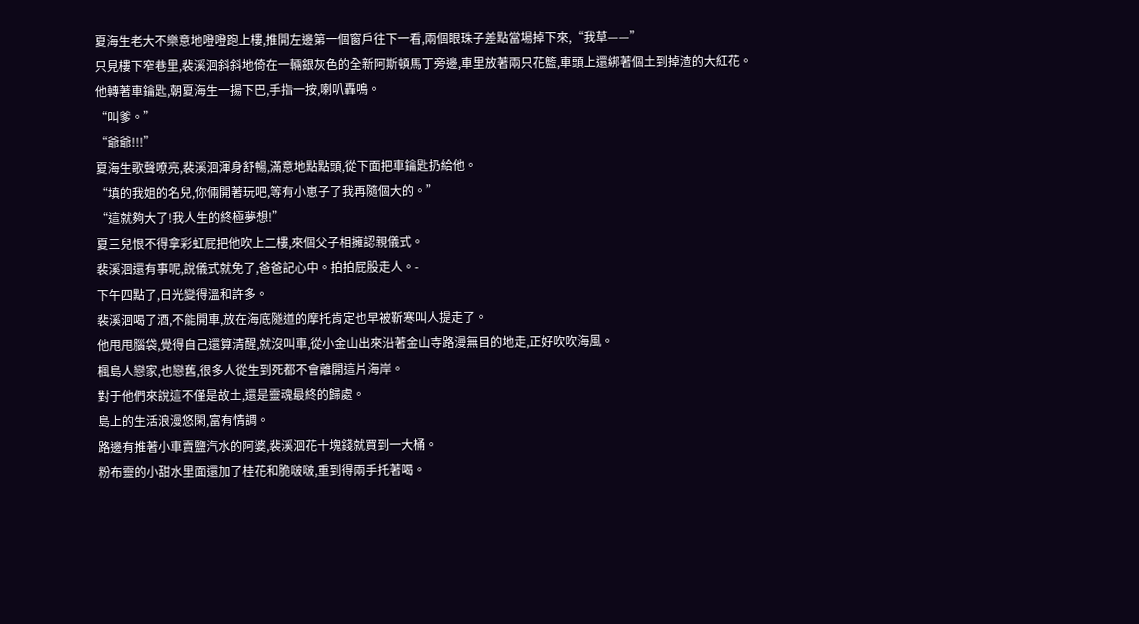夏海生老大不樂意地噔噔跑上樓,推開左邊第一個窗戶往下一看,兩個眼珠子差點當場掉下來,“我草——”
只見樓下窄巷里,裴溪洄斜斜地倚在一輛銀灰色的全新阿斯頓馬丁旁邊,車里放著兩只花籃,車頭上還綁著個土到掉渣的大紅花。
他轉著車鑰匙,朝夏海生一揚下巴,手指一按,喇叭轟鳴。
“叫爹。”
“爺爺!!!”
夏海生歌聲嘹亮,裴溪洄渾身舒暢,滿意地點點頭,從下面把車鑰匙扔給他。
“填的我姐的名兒,你倆開著玩吧,等有小崽子了我再隨個大的。”
“這就夠大了!我人生的終極夢想!”
夏三兒恨不得拿彩虹屁把他吹上二樓,來個父子相擁認親儀式。
裴溪洄還有事呢,說儀式就免了,爸爸記心中。拍拍屁股走人。-
下午四點了,日光變得溫和許多。
裴溪洄喝了酒,不能開車,放在海底隧道的摩托肯定也早被靳寒叫人提走了。
他甩甩腦袋,覺得自己還算清醒,就沒叫車,從小金山出來沿著金山寺路漫無目的地走,正好吹吹海風。
楓島人戀家,也戀舊,很多人從生到死都不會離開這片海岸。
對于他們來說這不僅是故土,還是靈魂最終的歸處。
島上的生活浪漫悠閑,富有情調。
路邊有推著小車賣鹽汽水的阿婆,裴溪洄花十塊錢就買到一大桶。
粉布靈的小甜水里面還加了桂花和脆啵啵,重到得兩手托著喝。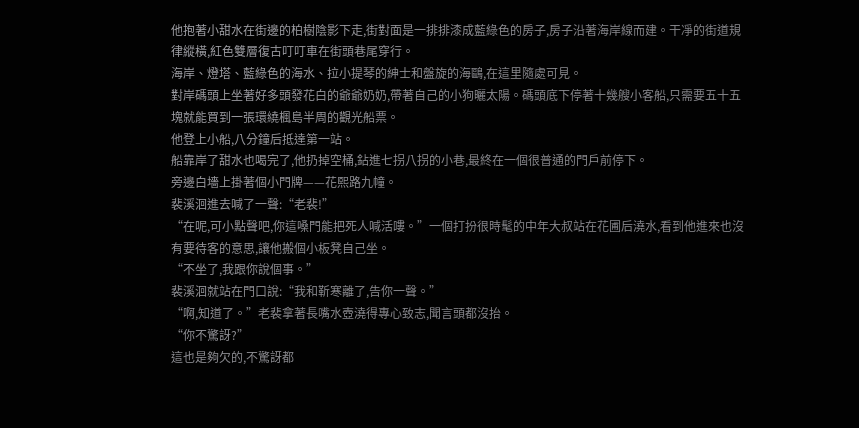他抱著小甜水在街邊的柏樹陰影下走,街對面是一排排漆成藍綠色的房子,房子沿著海岸線而建。干凈的街道規律縱橫,紅色雙層復古叮叮車在街頭巷尾穿行。
海岸、燈塔、藍綠色的海水、拉小提琴的紳士和盤旋的海鷗,在這里隨處可見。
對岸碼頭上坐著好多頭發花白的爺爺奶奶,帶著自己的小狗曬太陽。碼頭底下停著十幾艘小客船,只需要五十五塊就能買到一張環繞楓島半周的觀光船票。
他登上小船,八分鐘后抵達第一站。
船靠岸了甜水也喝完了,他扔掉空桶,鉆進七拐八拐的小巷,最終在一個很普通的門戶前停下。
旁邊白墻上掛著個小門牌——花熙路九幢。
裴溪洄進去喊了一聲:“老裴!”
“在呢,可小點聲吧,你這嗓門能把死人喊活嘍。”一個打扮很時髦的中年大叔站在花圃后澆水,看到他進來也沒有要待客的意思,讓他搬個小板凳自己坐。
“不坐了,我跟你說個事。”
裴溪洄就站在門口說:“我和靳寒離了,告你一聲。”
“啊,知道了。”老裴拿著長嘴水壺澆得專心致志,聞言頭都沒抬。
“你不驚訝?”
這也是夠欠的,不驚訝都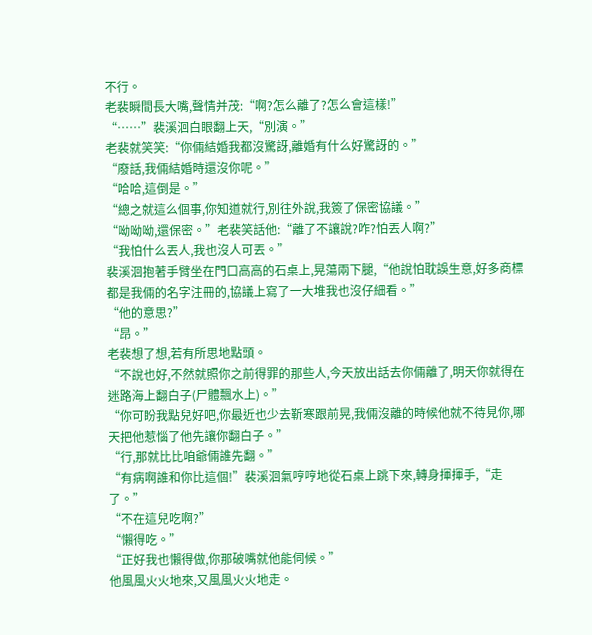不行。
老裴瞬間長大嘴,聲情并茂:“啊?怎么離了?怎么會這樣!”
“……”裴溪洄白眼翻上天,“別演。”
老裴就笑笑:“你倆結婚我都沒驚訝,離婚有什么好驚訝的。”
“廢話,我倆結婚時還沒你呢。”
“哈哈,這倒是。”
“總之就這么個事,你知道就行,別往外說,我簽了保密協議。”
“呦呦呦,還保密。”老裴笑話他:“離了不讓說?咋?怕丟人啊?”
“我怕什么丟人,我也沒人可丟。”
裴溪洄抱著手臂坐在門口高高的石桌上,晃蕩兩下腿,“他說怕耽誤生意,好多商標都是我倆的名字注冊的,協議上寫了一大堆我也沒仔細看。”
“他的意思?”
“昂。”
老裴想了想,若有所思地點頭。
“不說也好,不然就照你之前得罪的那些人,今天放出話去你倆離了,明天你就得在迷路海上翻白子(尸體飄水上)。”
“你可盼我點兒好吧,你最近也少去靳寒跟前晃,我倆沒離的時候他就不待見你,哪天把他惹惱了他先讓你翻白子。”
“行,那就比比咱爺倆誰先翻。”
“有病啊誰和你比這個!”裴溪洄氣哼哼地從石桌上跳下來,轉身揮揮手,“走了。”
“不在這兒吃啊?”
“懶得吃。”
“正好我也懶得做,你那破嘴就他能伺候。”
他風風火火地來,又風風火火地走。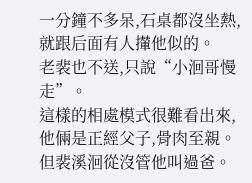一分鐘不多呆,石桌都沒坐熱,就跟后面有人攆他似的。
老裴也不送,只說“小洄哥慢走”。
這樣的相處模式很難看出來,他倆是正經父子,骨肉至親。
但裴溪洄從沒管他叫過爸。